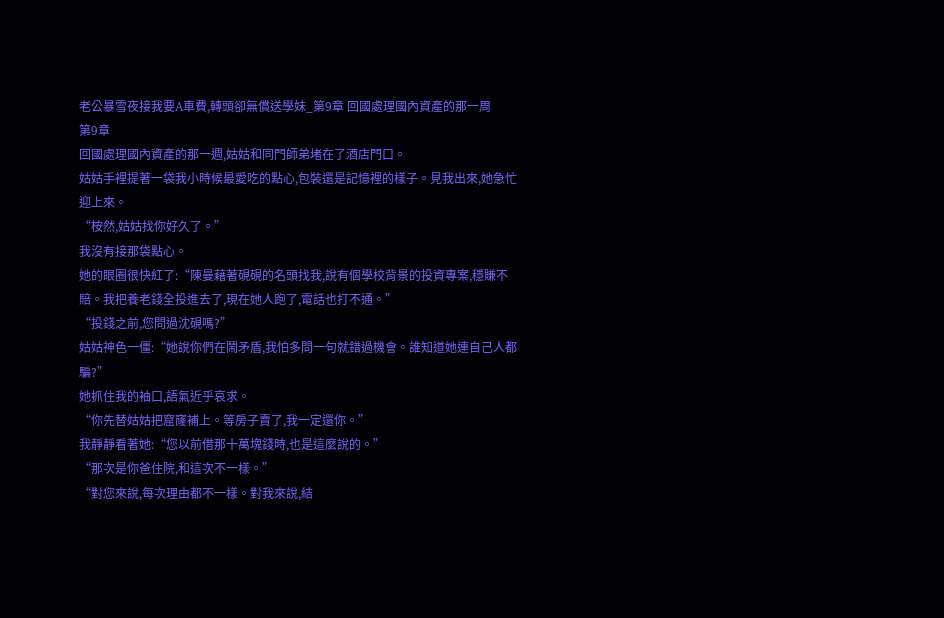老公暴雪夜接我要A車費,轉頭卻無償送學妹_第9章 回國處理國內資產的那一周
第9章
回國處理國內資產的那一週,姑姑和同門師弟堵在了酒店門口。
姑姑手裡提著一袋我小時候最愛吃的點心,包裝還是記憶裡的樣子。見我出來,她急忙迎上來。
“桉然,姑姑找你好久了。”
我沒有接那袋點心。
她的眼圈很快紅了:“陳曼藉著硯硯的名頭找我,說有個學校背景的投資專案,穩賺不賠。我把養老錢全投進去了,現在她人跑了,電話也打不通。”
“投錢之前,您問過沈硯嗎?”
姑姑神色一僵:“她說你們在鬧矛盾,我怕多問一句就錯過機會。誰知道她連自己人都騙?”
她抓住我的袖口,語氣近乎哀求。
“你先替姑姑把窟窿補上。等房子賣了,我一定還你。”
我靜靜看著她:“您以前借那十萬塊錢時,也是這麼說的。”
“那次是你爸住院,和這次不一樣。”
“對您來說,每次理由都不一樣。對我來說,結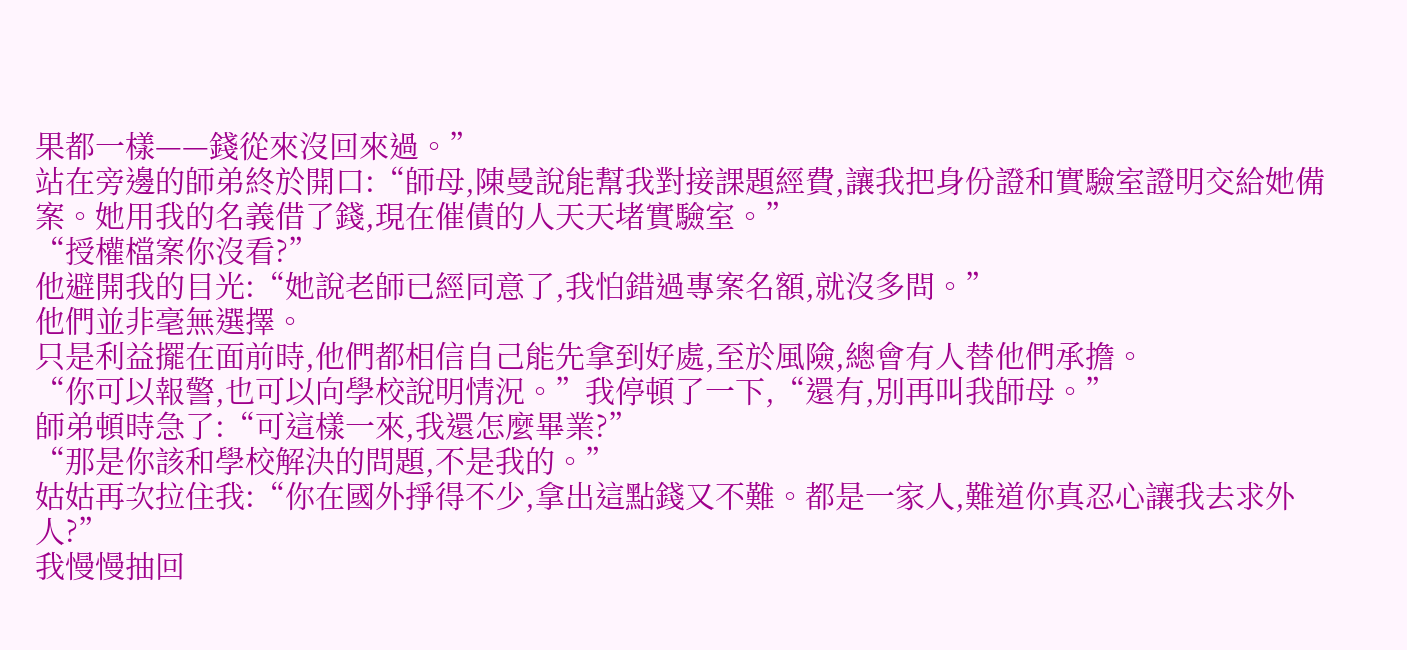果都一樣——錢從來沒回來過。”
站在旁邊的師弟終於開口:“師母,陳曼說能幫我對接課題經費,讓我把身份證和實驗室證明交給她備案。她用我的名義借了錢,現在催債的人天天堵實驗室。”
“授權檔案你沒看?”
他避開我的目光:“她說老師已經同意了,我怕錯過專案名額,就沒多問。”
他們並非毫無選擇。
只是利益擺在面前時,他們都相信自己能先拿到好處,至於風險,總會有人替他們承擔。
“你可以報警,也可以向學校說明情況。”我停頓了一下,“還有,別再叫我師母。”
師弟頓時急了:“可這樣一來,我還怎麼畢業?”
“那是你該和學校解決的問題,不是我的。”
姑姑再次拉住我:“你在國外掙得不少,拿出這點錢又不難。都是一家人,難道你真忍心讓我去求外人?”
我慢慢抽回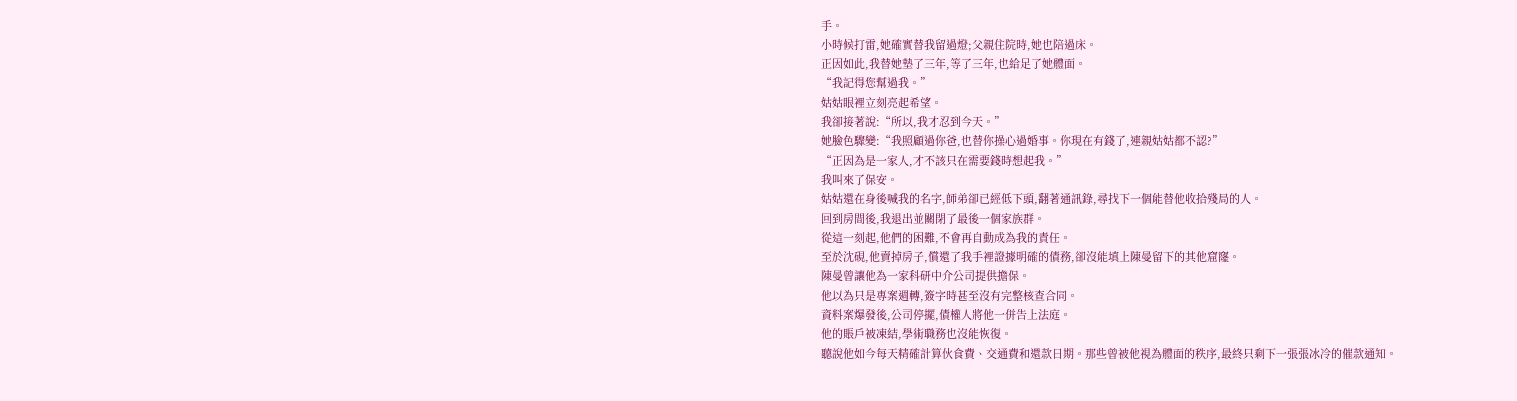手。
小時候打雷,她確實替我留過燈;父親住院時,她也陪過床。
正因如此,我替她墊了三年,等了三年,也給足了她體面。
“我記得您幫過我。”
姑姑眼裡立刻亮起希望。
我卻接著說:“所以,我才忍到今天。”
她臉色驟變:“我照顧過你爸,也替你操心過婚事。你現在有錢了,連親姑姑都不認?”
“正因為是一家人,才不該只在需要錢時想起我。”
我叫來了保安。
姑姑還在身後喊我的名字,師弟卻已經低下頭,翻著通訊錄,尋找下一個能替他收拾殘局的人。
回到房間後,我退出並關閉了最後一個家族群。
從這一刻起,他們的困難,不會再自動成為我的責任。
至於沈硯,他賣掉房子,償還了我手裡證據明確的債務,卻沒能填上陳曼留下的其他窟窿。
陳曼曾讓他為一家科研中介公司提供擔保。
他以為只是專案週轉,簽字時甚至沒有完整核查合同。
資料案爆發後,公司停擺,債權人將他一併告上法庭。
他的賬戶被凍結,學術職務也沒能恢復。
聽說他如今每天精確計算伙食費、交通費和還款日期。那些曾被他視為體面的秩序,最終只剩下一張張冰冷的催款通知。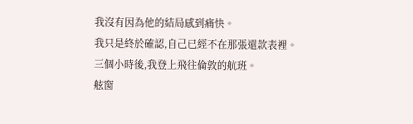我沒有因為他的結局感到痛快。
我只是終於確認,自己已經不在那張還款表裡。
三個小時後,我登上飛往倫敦的航班。
舷窗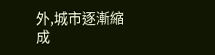外,城市逐漸縮成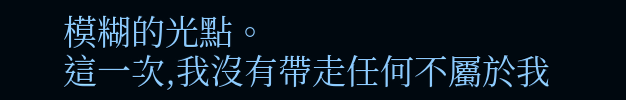模糊的光點。
這一次,我沒有帶走任何不屬於我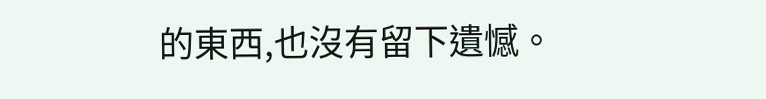的東西,也沒有留下遺憾。